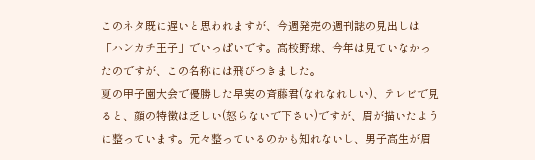このネタ既に遅いと思われますが、今週発売の週刊誌の見出しは「ハンカチ王子」でいっぱいです。高校野球、今年は見ていなかったのですが、この名称には飛びつきました。
夏の甲子園大会で優勝した早実の斉藤君(なれなれしい)、テレビで見ると、顔の特徴は乏しい(怒らないで下さい)ですが、眉が描いたように整っています。元々整っているのかも知れないし、男子高生が眉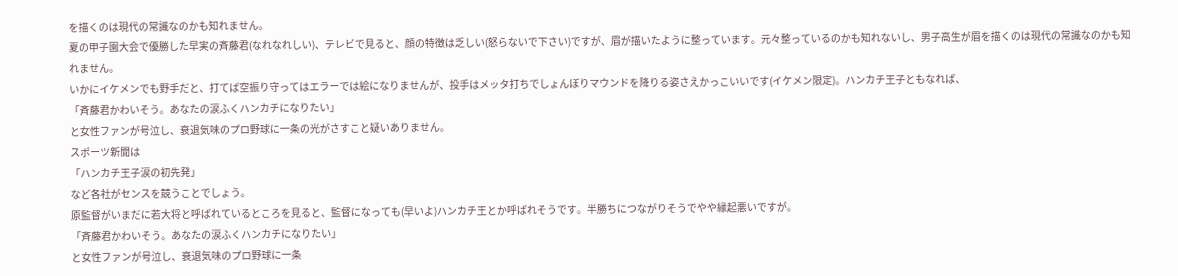を描くのは現代の常識なのかも知れません。
夏の甲子園大会で優勝した早実の斉藤君(なれなれしい)、テレビで見ると、顔の特徴は乏しい(怒らないで下さい)ですが、眉が描いたように整っています。元々整っているのかも知れないし、男子高生が眉を描くのは現代の常識なのかも知れません。
いかにイケメンでも野手だと、打てば空振り守ってはエラーでは絵になりませんが、投手はメッタ打ちでしょんぼりマウンドを降りる姿さえかっこいいです(イケメン限定)。ハンカチ王子ともなれば、
「斉藤君かわいそう。あなたの涙ふくハンカチになりたい」
と女性ファンが号泣し、衰退気味のプロ野球に一条の光がさすこと疑いありません。
スポーツ新聞は
「ハンカチ王子涙の初先発」
など各社がセンスを競うことでしょう。
原監督がいまだに若大将と呼ばれているところを見ると、監督になっても(早いよ)ハンカチ王とか呼ばれそうです。半勝ちにつながりそうでやや縁起悪いですが。
「斉藤君かわいそう。あなたの涙ふくハンカチになりたい」
と女性ファンが号泣し、衰退気味のプロ野球に一条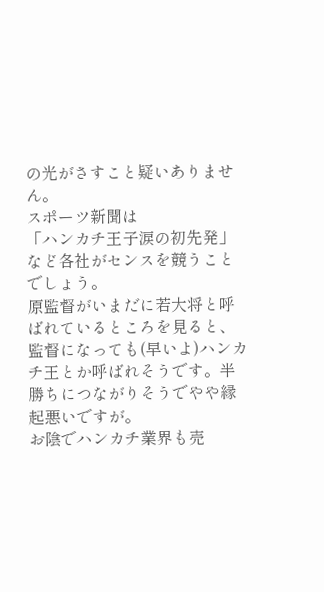の光がさすこと疑いありません。
スポーツ新聞は
「ハンカチ王子涙の初先発」
など各社がセンスを競うことでしょう。
原監督がいまだに若大将と呼ばれているところを見ると、監督になっても(早いよ)ハンカチ王とか呼ばれそうです。半勝ちにつながりそうでやや縁起悪いですが。
お陰でハンカチ業界も売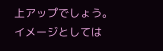上アップでしょう。イメージとしては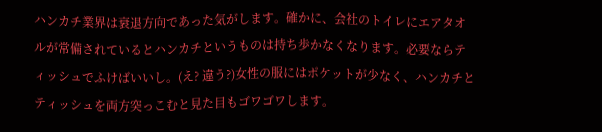ハンカチ業界は衰退方向であった気がします。確かに、会社のトイレにエアタオルが常備されているとハンカチというものは持ち歩かなくなります。必要ならティッシュでふけばいいし。(え? 違う?)女性の服にはポケットが少なく、ハンカチとティッシュを両方突っこむと見た目もゴワゴワします。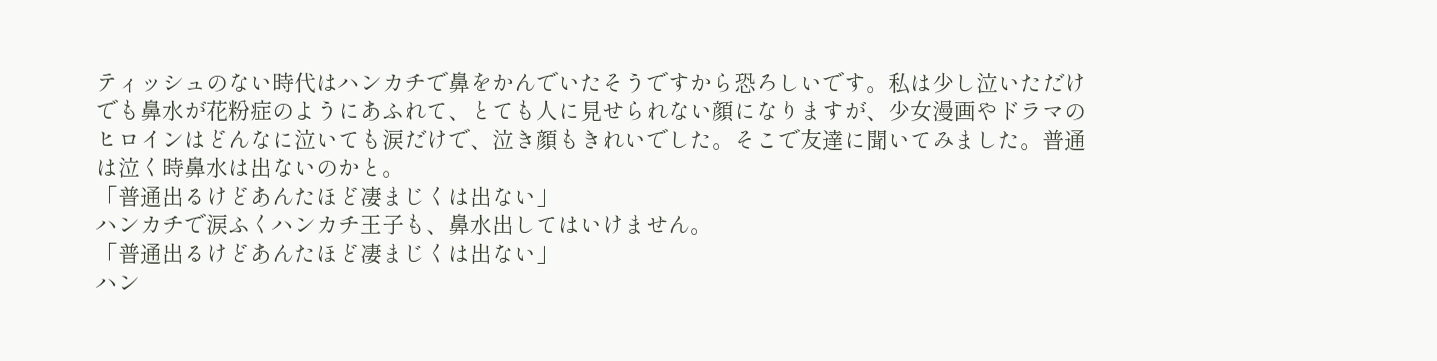ティッシュのない時代はハンカチで鼻をかんでいたそうですから恐ろしいです。私は少し泣いただけでも鼻水が花粉症のようにあふれて、とても人に見せられない顔になりますが、少女漫画やドラマのヒロインはどんなに泣いても涙だけで、泣き顔もきれいでした。そこで友達に聞いてみました。普通は泣く時鼻水は出ないのかと。
「普通出るけどあんたほど凄まじくは出ない」
ハンカチで涙ふくハンカチ王子も、鼻水出してはいけません。
「普通出るけどあんたほど凄まじくは出ない」
ハン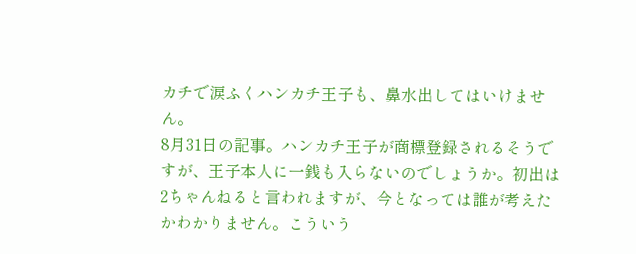カチで涙ふくハンカチ王子も、鼻水出してはいけません。
8月31日の記事。ハンカチ王子が商標登録されるそうですが、王子本人に一銭も入らないのでしょうか。初出は2ちゃんねると言われますが、今となっては誰が考えたかわかりません。こういう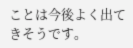ことは今後よく出てきそうです。